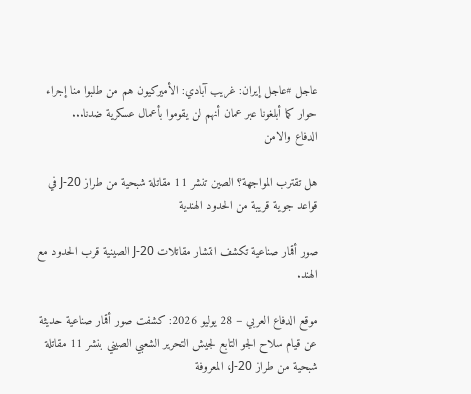عاجل #عاجل إيران: غريب آبادي: الأميركيون هم من طلبوا منا إجراء حوار كما أبلغونا عبر عمان أنهم لن يقوموا بأعمال عسكرية ضدنا...
الدفاع والامن

هل تقترب المواجهة؟ الصين تنشر 11 مقاتلة شبحية من طراز J-20 في قواعد جوية قريبة من الحدود الهندية

صور أقمار صناعية تكشف انتشار مقاتلات J-20 الصينية قرب الحدود مع الهند.

موقع الدفاع العربي – 28 يوليو 2026: كشفت صور أقمار صناعية حديثة عن قيام سلاح الجو التابع لجيش التحرير الشعبي الصيني بنشر 11 مقاتلة شبحية من طراز J-20، المعروفة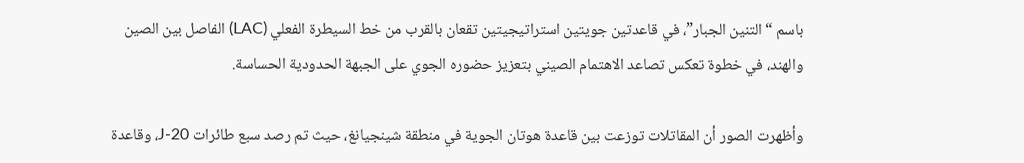باسم “التنين الجبار”، في قاعدتين جويتين استراتيجيتين تقعان بالقرب من خط السيطرة الفعلي (LAC) الفاصل بين الصين والهند، في خطوة تعكس تصاعد الاهتمام الصيني بتعزيز حضوره الجوي على الجبهة الحدودية الحساسة.

وأظهرت الصور أن المقاتلات توزعت بين قاعدة هوتان الجوية في منطقة شينجيانغ، حيث تم رصد سبع طائرات J-20، وقاعدة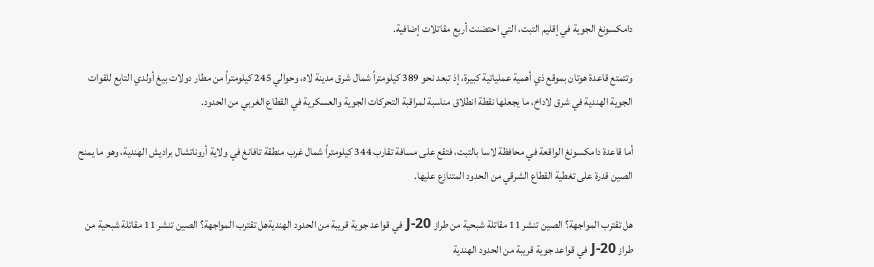دامكسونغ الجوية في إقليم التبت، التي احتضنت أربع مقاتلات إضافية.

وتتمتع قاعدة هوتان بموقع ذي أهمية عملياتية كبيرة، إذ تبعد نحو 389 كيلومتراً شمال شرق مدينة لاه، وحوالي 245 كيلومتراً من مطار دولات بيغ أولدي التابع للقوات الجوية الهندية في شرق لاداخ، ما يجعلها نقطة انطلاق مناسبة لمراقبة التحركات الجوية والعسكرية في القطاع الغربي من الحدود.

أما قاعدة دامكسونغ الواقعة في محافظة لاسا بالتبت، فتقع على مسافة تقارب 344 كيلومتراً شمال غرب منطقة تافانغ في ولاية أروناتشال براديش الهندية، وهو ما يمنح الصين قدرة على تغطية القطاع الشرقي من الحدود المتنازع عليها.

هل تقترب المواجهة؟ الصين تنشر 11 مقاتلة شبحية من طراز J-20 في قواعد جوية قريبة من الحدود الهنديةهل تقترب المواجهة؟ الصين تنشر 11 مقاتلة شبحية من طراز J-20 في قواعد جوية قريبة من الحدود الهندية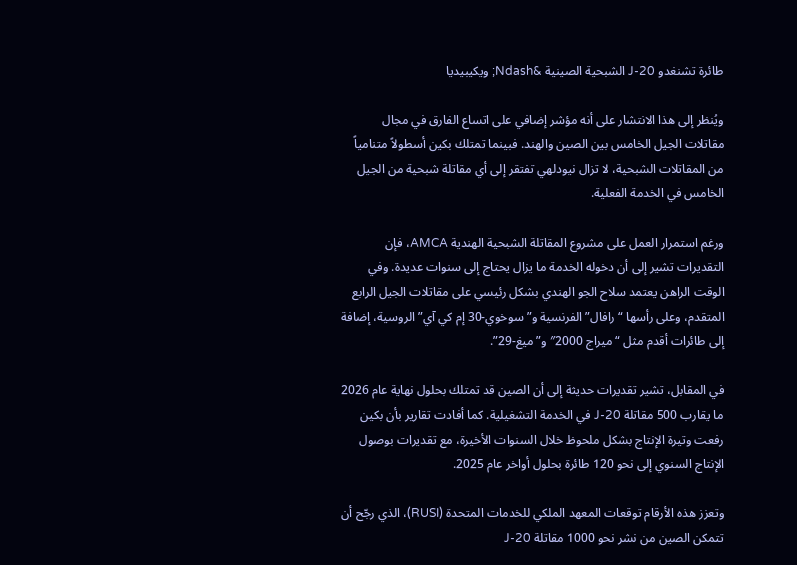طائرة تشنغدو J-20 الشبحية الصينية &Ndash; ويكيبيديا

ويُنظر إلى هذا الانتشار على أنه مؤشر إضافي على اتساع الفارق في مجال مقاتلات الجيل الخامس بين الصين والهند. فبينما تمتلك بكين أسطولاً متنامياً من المقاتلات الشبحية، لا تزال نيودلهي تفتقر إلى أي مقاتلة شبحية من الجيل الخامس في الخدمة الفعلية.

ورغم استمرار العمل على مشروع المقاتلة الشبحية الهندية AMCA، فإن التقديرات تشير إلى أن دخوله الخدمة ما يزال يحتاج إلى سنوات عديدة. وفي الوقت الراهن يعتمد سلاح الجو الهندي بشكل رئيسي على مقاتلات الجيل الرابع المتقدم، وعلى رأسها “رافال” الفرنسية و”سوخوي-30 إم كي آي” الروسية، إضافة إلى طائرات أقدم مثل “ميراج 2000″ و”ميغ-29”.

في المقابل، تشير تقديرات حديثة إلى أن الصين قد تمتلك بحلول نهاية عام 2026 ما يقارب 500 مقاتلة J-20 في الخدمة التشغيلية. كما أفادت تقارير بأن بكين رفعت وتيرة الإنتاج بشكل ملحوظ خلال السنوات الأخيرة، مع تقديرات بوصول الإنتاج السنوي إلى نحو 120 طائرة بحلول أواخر عام 2025.

وتعزز هذه الأرقام توقعات المعهد الملكي للخدمات المتحدة (RUSI)، الذي رجّح أن تتمكن الصين من نشر نحو 1000 مقاتلة J-20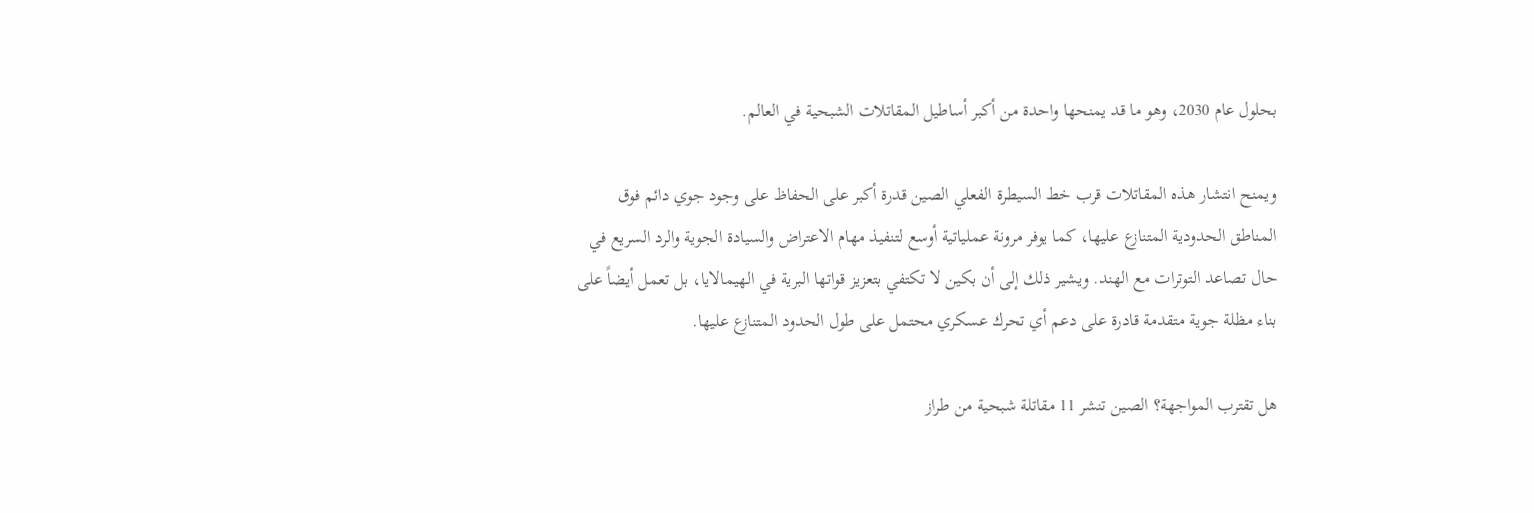بحلول عام 2030، وهو ما قد يمنحها واحدة من أكبر أساطيل المقاتلات الشبحية في العالم.

ويمنح انتشار هذه المقاتلات قرب خط السيطرة الفعلي الصين قدرة أكبر على الحفاظ على وجود جوي دائم فوق المناطق الحدودية المتنازع عليها، كما يوفر مرونة عملياتية أوسع لتنفيذ مهام الاعتراض والسيادة الجوية والرد السريع في حال تصاعد التوترات مع الهند. ويشير ذلك إلى أن بكين لا تكتفي بتعزيز قواتها البرية في الهيمالايا، بل تعمل أيضاً على بناء مظلة جوية متقدمة قادرة على دعم أي تحرك عسكري محتمل على طول الحدود المتنازع عليها.

هل تقترب المواجهة؟ الصين تنشر 11 مقاتلة شبحية من طراز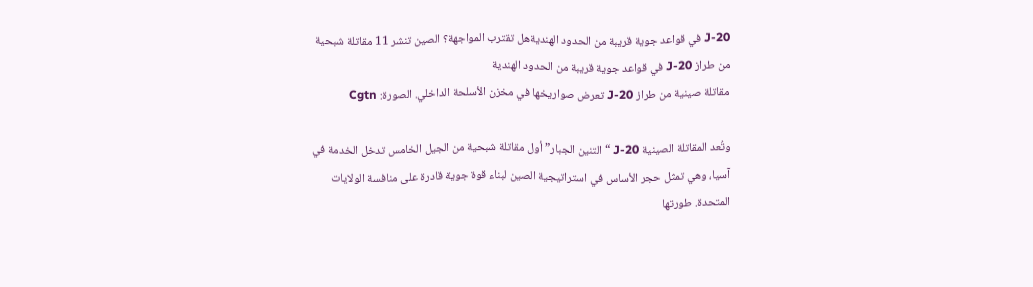J-20 في قواعد جوية قريبة من الحدود الهنديةهل تقترب المواجهة؟ الصين تنشر 11 مقاتلة شبحية من طراز J-20 في قواعد جوية قريبة من الحدود الهندية
مقاتلة صينية من طراز J-20 تعرض صواريخها في مخزن الأسلحة الداخلي. الصورة: Cgtn

وتُعد المقاتلة الصينية J-20 “التنين الجبار” أول مقاتلة شبحية من الجيل الخامس تدخل الخدمة في آسيا، وهي تمثل حجر الأساس في استراتيجية الصين لبناء قوة جوية قادرة على منافسة الولايات المتحدة. طورتها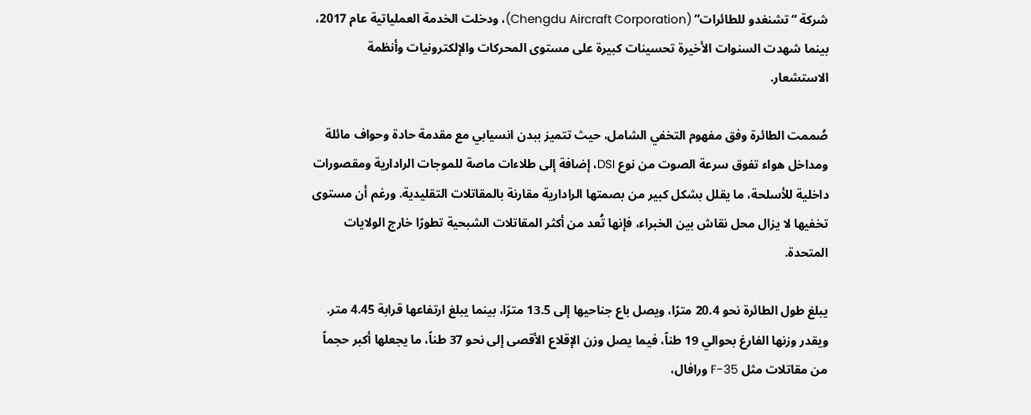شركة “تشنغدو للطائرات” (Chengdu Aircraft Corporation)، ودخلت الخدمة العملياتية عام 2017، بينما شهدت السنوات الأخيرة تحسينات كبيرة على مستوى المحركات والإلكترونيات وأنظمة الاستشعار.

صُممت الطائرة وفق مفهوم التخفي الشامل، حيث تتميز ببدن انسيابي مع مقدمة حادة وحواف مائلة ومداخل هواء تفوق سرعة الصوت من نوع DSI، إضافة إلى طلاءات ماصة للموجات الرادارية ومقصورات داخلية للأسلحة، ما يقلل بشكل كبير من بصمتها الرادارية مقارنة بالمقاتلات التقليدية. ورغم أن مستوى تخفيها لا يزال محل نقاش بين الخبراء، فإنها تُعد من أكثر المقاتلات الشبحية تطورًا خارج الولايات المتحدة.

يبلغ طول الطائرة نحو 20.4 مترًا، ويصل باع جناحيها إلى 13.5 مترًا، بينما يبلغ ارتفاعها قرابة 4.45 متر. ويقدر وزنها الفارغ بحوالي 19 طناً، فيما يصل وزن الإقلاع الأقصى إلى نحو 37 طناً، ما يجعلها أكبر حجماً من مقاتلات مثل F-35 ورافال،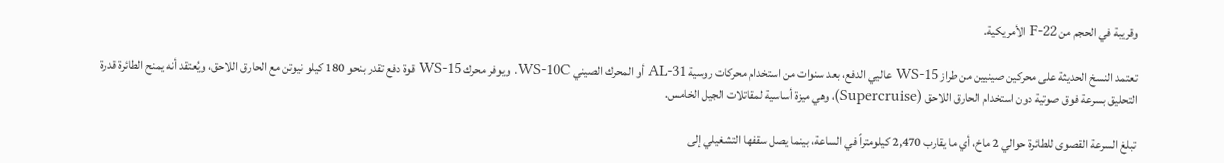وقريبة في الحجم من F-22 الأمريكية.

تعتمد النسخ الحديثة على محركين صينيين من طراز WS-15 عاليي الدفع، بعد سنوات من استخدام محركات روسية AL-31 أو المحرك الصيني WS-10C. ويوفر محرك WS-15 قوة دفع تقدر بنحو 180 كيلو نيوتن مع الحارق اللاحق، ويُعتقد أنه يمنح الطائرة قدرة التحليق بسرعة فوق صوتية دون استخدام الحارق اللاحق (Supercruise)، وهي ميزة أساسية لمقاتلات الجيل الخامس.

تبلغ السرعة القصوى للطائرة حوالي 2 ماخ، أي ما يقارب 2,470 كيلومتراً في الساعة، بينما يصل سقفها التشغيلي إلى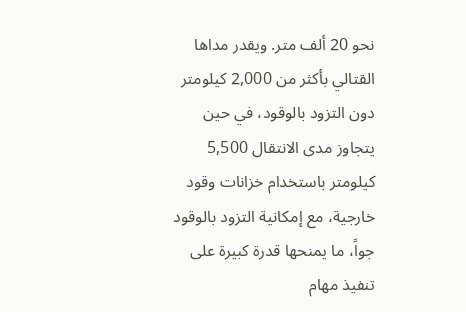نحو 20 ألف متر. ويقدر مداها القتالي بأكثر من 2,000 كيلومتر دون التزود بالوقود، في حين يتجاوز مدى الانتقال 5,500 كيلومتر باستخدام خزانات وقود خارجية، مع إمكانية التزود بالوقود جواً، ما يمنحها قدرة كبيرة على تنفيذ مهام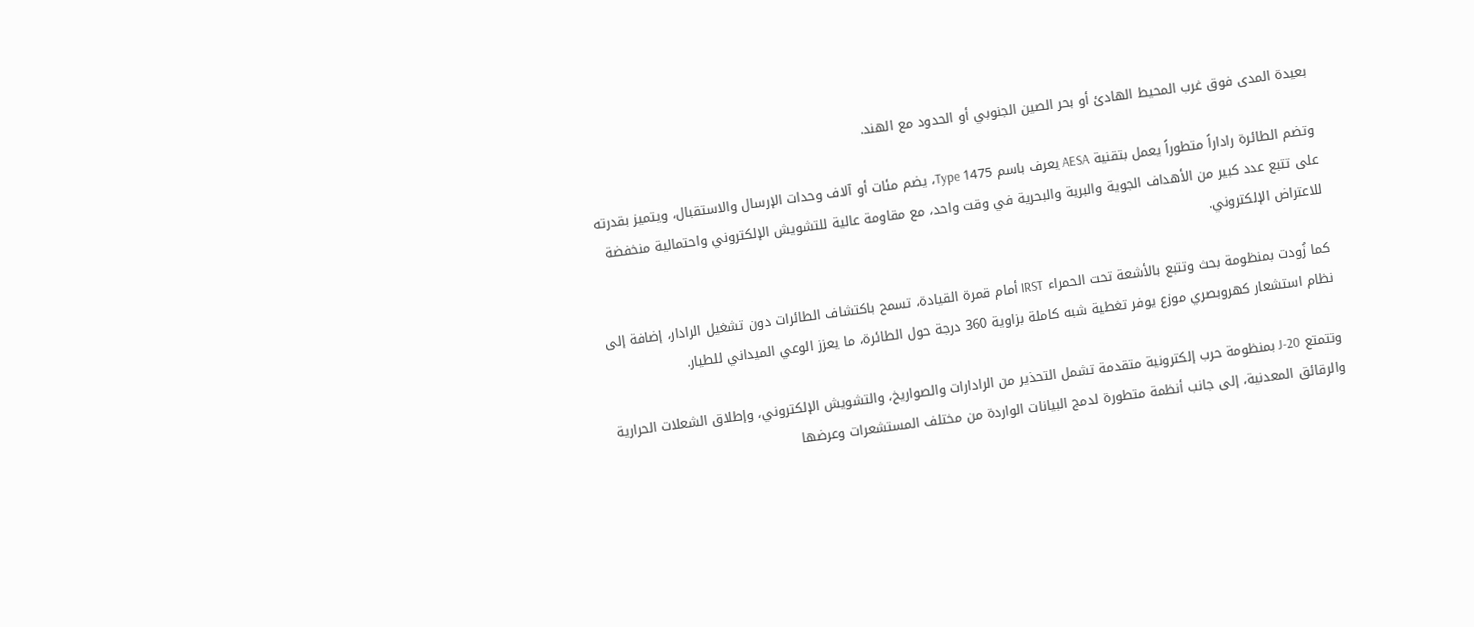بعيدة المدى فوق غرب المحيط الهادئ أو بحر الصين الجنوبي أو الحدود مع الهند.

وتضم الطائرة راداراً متطوراً يعمل بتقنية AESA يعرف باسم Type 1475، يضم مئات أو آلاف وحدات الإرسال والاستقبال، ويتميز بقدرته على تتبع عدد كبير من الأهداف الجوية والبرية والبحرية في وقت واحد، مع مقاومة عالية للتشويش الإلكتروني واحتمالية منخفضة للاعتراض الإلكتروني.

كما زُودت بمنظومة بحث وتتبع بالأشعة تحت الحمراء IRST أمام قمرة القيادة، تسمح باكتشاف الطائرات دون تشغيل الرادار، إضافة إلى نظام استشعار كهروبصري موزع يوفر تغطية شبه كاملة بزاوية 360 درجة حول الطائرة، ما يعزز الوعي الميداني للطيار.

وتتمتع J-20 بمنظومة حرب إلكترونية متقدمة تشمل التحذير من الرادارات والصواريخ، والتشويش الإلكتروني، وإطلاق الشعلات الحرارية والرقائق المعدنية، إلى جانب أنظمة متطورة لدمج البيانات الواردة من مختلف المستشعرات وعرضها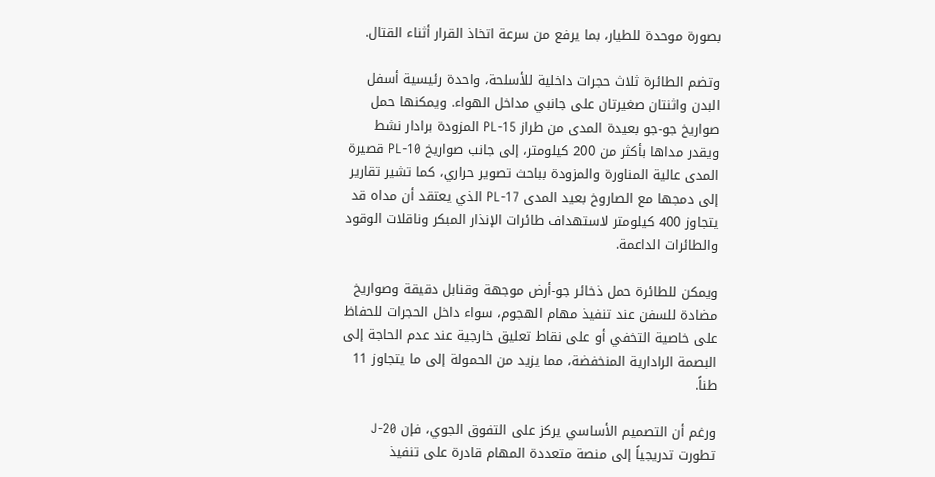بصورة موحدة للطيار، بما يرفع من سرعة اتخاذ القرار أثناء القتال.

وتضم الطائرة ثلاث حجرات داخلية للأسلحة، واحدة رئيسية أسفل البدن واثنتان صغيرتان على جانبي مداخل الهواء. ويمكنها حمل صواريخ جو-جو بعيدة المدى من طراز PL-15 المزودة برادار نشط ويقدر مداها بأكثر من 200 كيلومتر، إلى جانب صواريخ PL-10 قصيرة المدى عالية المناورة والمزودة بباحث تصوير حراري، كما تشير تقارير إلى دمجها مع الصاروخ بعيد المدى PL-17 الذي يعتقد أن مداه قد يتجاوز 400 كيلومتر لاستهداف طائرات الإنذار المبكر وناقلات الوقود والطائرات الداعمة.

ويمكن للطائرة حمل ذخائر جو-أرض موجهة وقنابل دقيقة وصواريخ مضادة للسفن عند تنفيذ مهام الهجوم، سواء داخل الحجرات للحفاظ على خاصية التخفي أو على نقاط تعليق خارجية عند عدم الحاجة إلى البصمة الرادارية المنخفضة، مما يزيد من الحمولة إلى ما يتجاوز 11 طناً.

ورغم أن التصميم الأساسي يركز على التفوق الجوي، فإن J-20 تطورت تدريجياً إلى منصة متعددة المهام قادرة على تنفيذ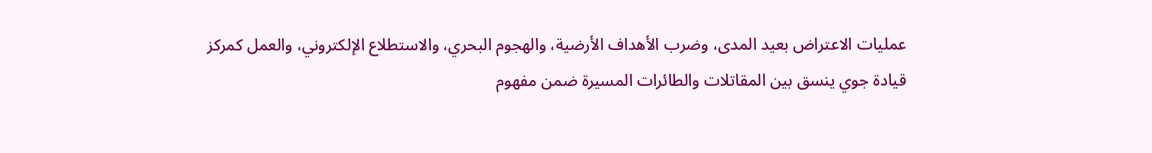عمليات الاعتراض بعيد المدى، وضرب الأهداف الأرضية، والهجوم البحري، والاستطلاع الإلكتروني، والعمل كمركز قيادة جوي ينسق بين المقاتلات والطائرات المسيرة ضمن مفهوم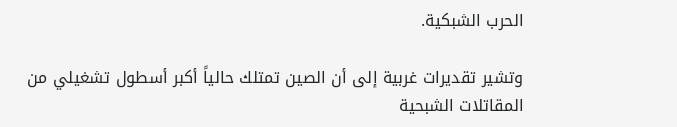الحرب الشبكية.

وتشير تقديرات غربية إلى أن الصين تمتلك حالياً أكبر أسطول تشغيلي من المقاتلات الشبحية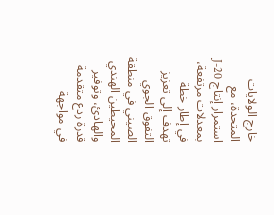خارج الولايات المتحدة، مع استمرار إنتاج J-20 بمعدلات مرتفعة، في إطار خطة تهدف إلى تعزيز التفوق الجوي الصيني في منطقة المحيطين الهندي والهادئ، وتوفير قدرة ردع متقدمة في مواجهة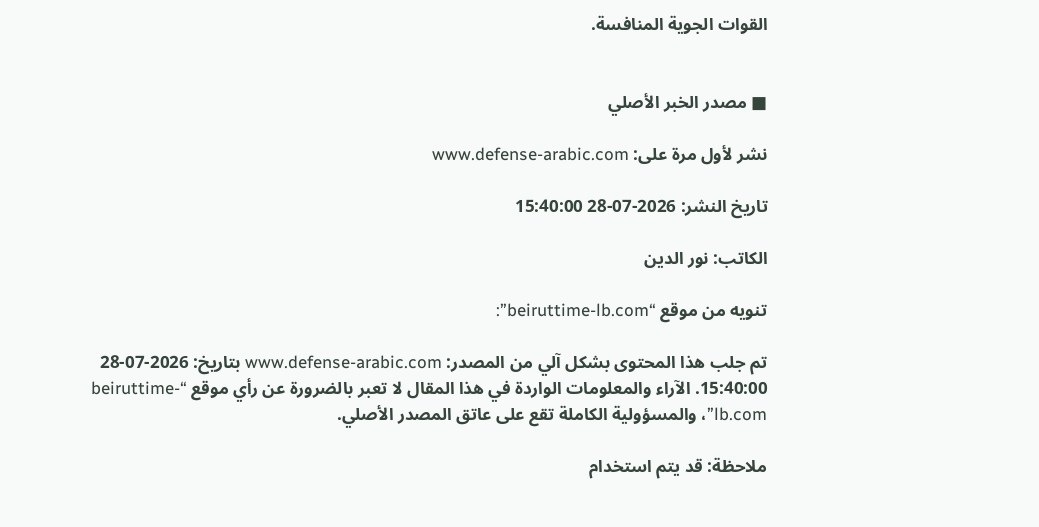القوات الجوية المنافسة.


■ مصدر الخبر الأصلي

نشر لأول مرة على: www.defense-arabic.com

تاريخ النشر: 2026-07-28 15:40:00

الكاتب: نور الدين

تنويه من موقع “beiruttime-lb.com”:

تم جلب هذا المحتوى بشكل آلي من المصدر: www.defense-arabic.com بتاريخ: 2026-07-28 15:40:00. الآراء والمعلومات الواردة في هذا المقال لا تعبر بالضرورة عن رأي موقع “beiruttime-lb.com”، والمسؤولية الكاملة تقع على عاتق المصدر الأصلي.

ملاحظة: قد يتم استخدام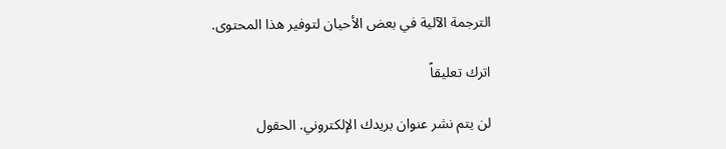الترجمة الآلية في بعض الأحيان لتوفير هذا المحتوى.

اترك تعليقاً

لن يتم نشر عنوان بريدك الإلكتروني. الحقول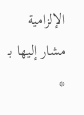الإلزامية مشار إليها بـ *